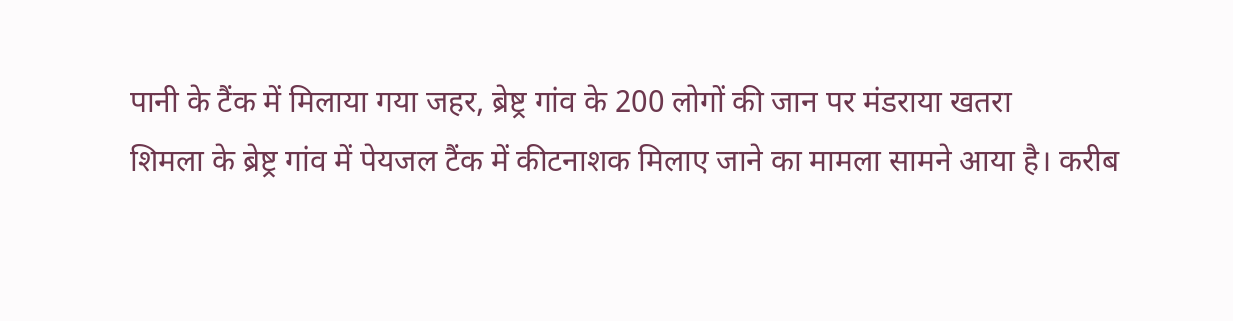पानी के टैंक में मिलाया गया जहर, ब्रेष्ट्र गांव के 200 लोगों की जान पर मंडराया खतरा
शिमला के ब्रेष्ट्र गांव में पेयजल टैंक में कीटनाशक मिलाए जाने का मामला सामने आया है। करीब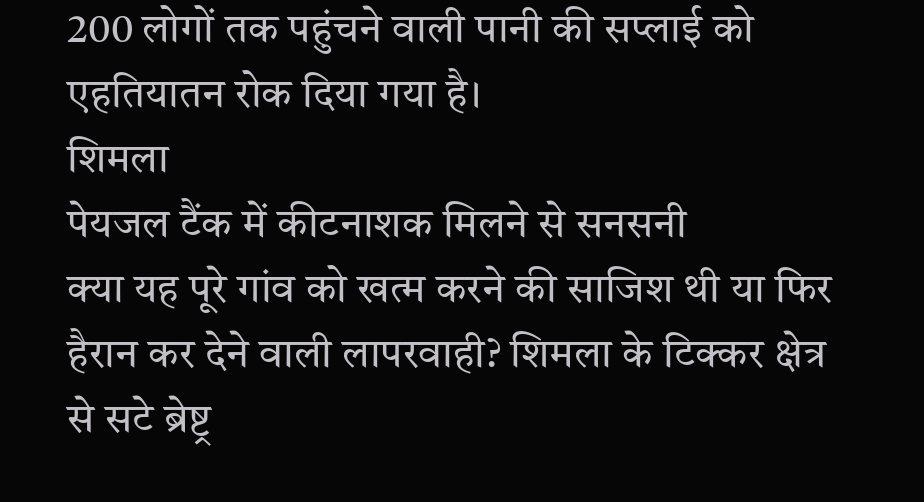200 लोगों तक पहुंचने वाली पानी की सप्लाई को एहतियातन रोक दिया गया है।
शिमला
पेयजल टैंक में कीटनाशक मिलने से सनसनी
क्या यह पूरे गांव को खत्म करने की साजिश थी या फिर हैरान कर देने वाली लापरवाही? शिमला के टिक्कर क्षेत्र से सटे ब्रेष्ट्र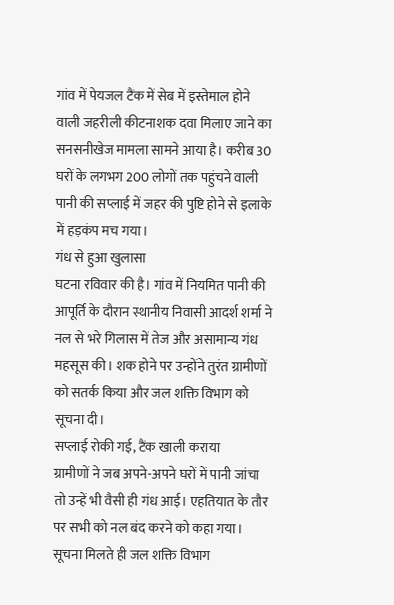गांव में पेयजल टैंक में सेब में इस्तेमाल होने वाली जहरीली कीटनाशक दवा मिलाए जाने का सनसनीखेज मामला सामने आया है। करीब 30 घरों के लगभग 200 लोगों तक पहुंचने वाली पानी की सप्लाई में जहर की पुष्टि होने से इलाके में हड़कंप मच गया।
गंध से हुआ खुलासा
घटना रविवार की है। गांव में नियमित पानी की आपूर्ति के दौरान स्थानीय निवासी आदर्श शर्मा ने नल से भरे गिलास में तेज और असामान्य गंध महसूस की। शक होने पर उन्होंने तुरंत ग्रामीणों को सतर्क किया और जल शक्ति विभाग को सूचना दी।
सप्लाई रोकी गई, टैंक खाली कराया
ग्रामीणों ने जब अपने-अपने घरों में पानी जांचा तो उन्हें भी वैसी ही गंध आई। एहतियात के तौर पर सभी को नल बंद करने को कहा गया। सूचना मिलते ही जल शक्ति विभाग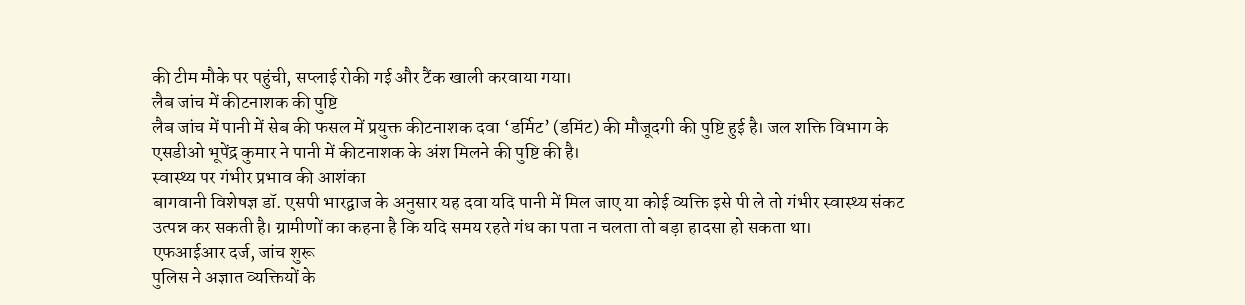की टीम मौके पर पहुंची, सप्लाई रोकी गई और टैंक खाली करवाया गया।
लैब जांच में कीटनाशक की पुष्टि
लैब जांच में पानी में सेब की फसल में प्रयुक्त कीटनाशक दवा ‘डर्मिट’ (डमिंट) की मौजूदगी की पुष्टि हुई है। जल शक्ति विभाग के एसडीओ भूपेंद्र कुमार ने पानी में कीटनाशक के अंश मिलने की पुष्टि की है।
स्वास्थ्य पर गंभीर प्रभाव की आशंका
बागवानी विशेषज्ञ डॉ. एसपी भारद्वाज के अनुसार यह दवा यदि पानी में मिल जाए या कोई व्यक्ति इसे पी ले तो गंभीर स्वास्थ्य संकट उत्पन्न कर सकती है। ग्रामीणों का कहना है कि यदि समय रहते गंध का पता न चलता तो बड़ा हादसा हो सकता था।
एफआईआर दर्ज, जांच शुरू
पुलिस ने अज्ञात व्यक्तियों के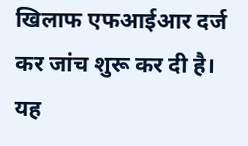खिलाफ एफआईआर दर्ज कर जांच शुरू कर दी है। यह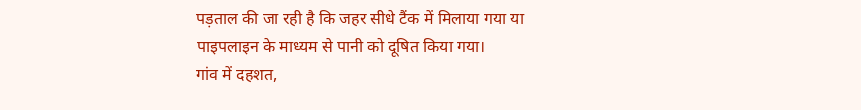पड़ताल की जा रही है कि जहर सीधे टैंक में मिलाया गया या पाइपलाइन के माध्यम से पानी को दूषित किया गया।
गांव में दहशत,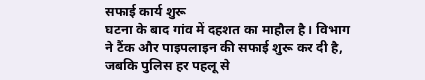सफाई कार्य शुरू
घटना के बाद गांव में दहशत का माहौल है। विभाग ने टैंक और पाइपलाइन की सफाई शुरू कर दी है, जबकि पुलिस हर पहलू से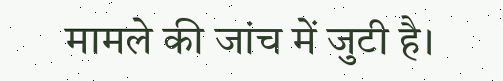मामले की जांच में जुटी है।